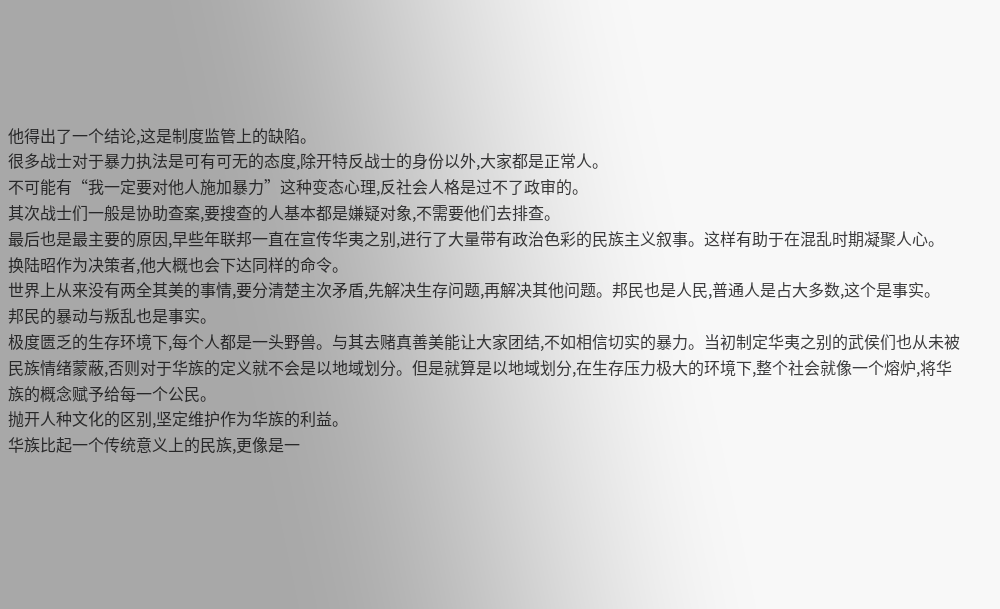他得出了一个结论,这是制度监管上的缺陷。
很多战士对于暴力执法是可有可无的态度,除开特反战士的身份以外,大家都是正常人。
不可能有“我一定要对他人施加暴力”这种变态心理,反社会人格是过不了政审的。
其次战士们一般是协助查案,要搜查的人基本都是嫌疑对象,不需要他们去排查。
最后也是最主要的原因,早些年联邦一直在宣传华夷之别,进行了大量带有政治色彩的民族主义叙事。这样有助于在混乱时期凝聚人心。
换陆昭作为决策者,他大概也会下达同样的命令。
世界上从来没有两全其美的事情,要分清楚主次矛盾,先解决生存问题,再解决其他问题。邦民也是人民,普通人是占大多数,这个是事实。
邦民的暴动与叛乱也是事实。
极度匮乏的生存环境下,每个人都是一头野兽。与其去赌真善美能让大家团结,不如相信切实的暴力。当初制定华夷之别的武侯们也从未被民族情绪蒙蔽,否则对于华族的定义就不会是以地域划分。但是就算是以地域划分,在生存压力极大的环境下,整个社会就像一个熔炉,将华族的概念赋予给每一个公民。
抛开人种文化的区别,坚定维护作为华族的利益。
华族比起一个传统意义上的民族,更像是一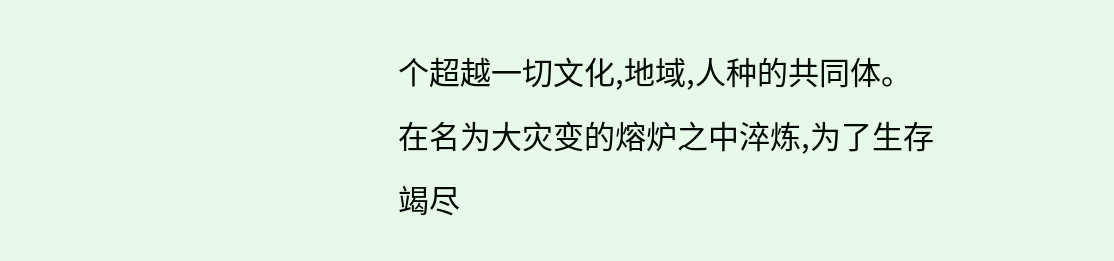个超越一切文化,地域,人种的共同体。
在名为大灾变的熔炉之中淬炼,为了生存竭尽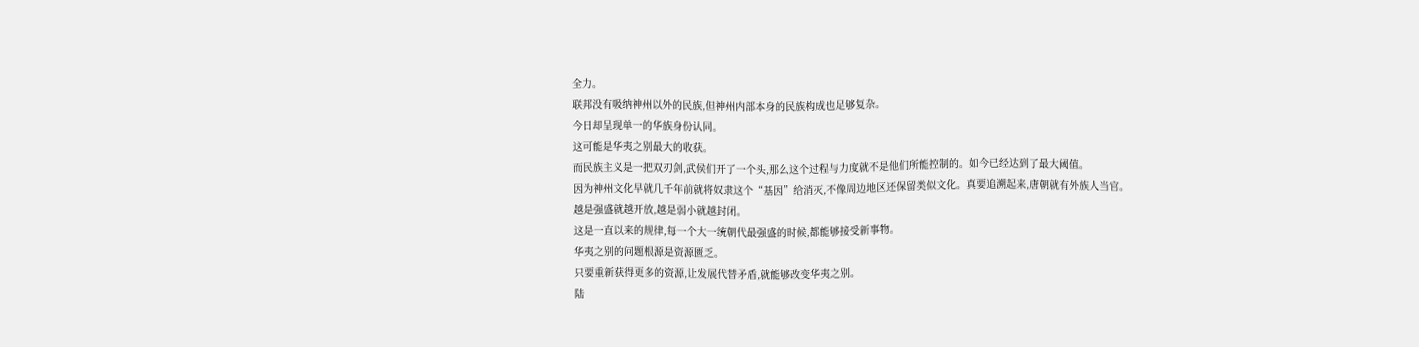全力。
联邦没有吸纳神州以外的民族,但神州内部本身的民族构成也足够复杂。
今日却呈现单一的华族身份认同。
这可能是华夷之别最大的收获。
而民族主义是一把双刃剑,武侯们开了一个头,那么这个过程与力度就不是他们所能控制的。如今已经达到了最大阈值。
因为神州文化早就几千年前就将奴隶这个“基因”给消灭,不像周边地区还保留类似文化。真要追溯起来,唐朝就有外族人当官。
越是强盛就越开放,越是弱小就越封闭。
这是一直以来的规律,每一个大一统朝代最强盛的时候,都能够接受新事物。
华夷之别的问题根源是资源匮乏。
只要重新获得更多的资源,让发展代替矛盾,就能够改变华夷之别。
陆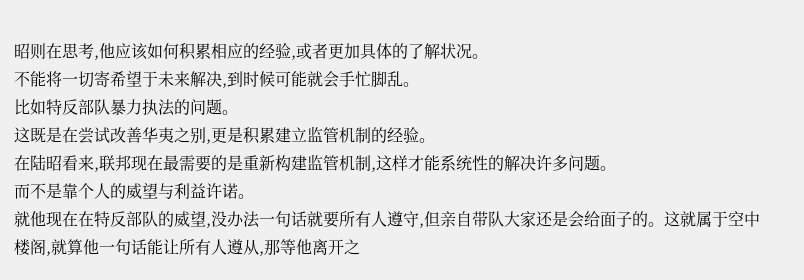昭则在思考,他应该如何积累相应的经验,或者更加具体的了解状况。
不能将一切寄希望于未来解决,到时候可能就会手忙脚乱。
比如特反部队暴力执法的问题。
这既是在尝试改善华夷之别,更是积累建立监管机制的经验。
在陆昭看来,联邦现在最需要的是重新构建监管机制,这样才能系统性的解决许多问题。
而不是靠个人的威望与利益许诺。
就他现在在特反部队的威望,没办法一句话就要所有人遵守,但亲自带队大家还是会给面子的。这就属于空中楼阁,就算他一句话能让所有人遵从,那等他离开之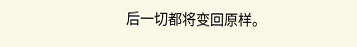后一切都将变回原样。